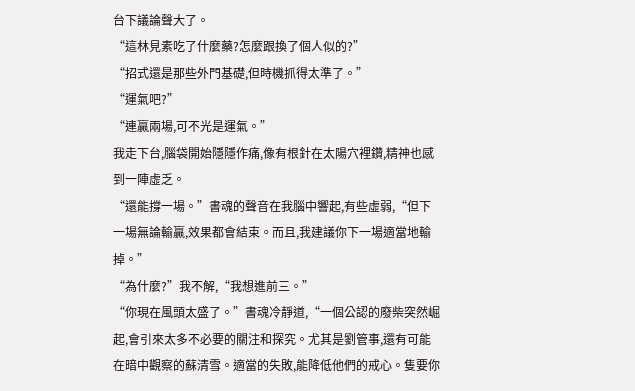台下議論聲大了。
“這林見素吃了什麼藥?怎麼跟換了個人似的?”
“招式還是那些外門基礎,但時機抓得太準了。”
“運氣吧?”
“連贏兩場,可不光是運氣。”
我走下台,腦袋開始隱隱作痛,像有根針在太陽穴裡鑽,精神也感到一陣虛乏。
“還能撐一場。”書魂的聲音在我腦中響起,有些虛弱,“但下一場無論輸贏,效果都會結束。而且,我建議你下一場適當地輸掉。”
“為什麼?”我不解,“我想進前三。”
“你現在風頭太盛了。”書魂冷靜道,“一個公認的廢柴突然崛起,會引來太多不必要的關注和探究。尤其是劉管事,還有可能在暗中觀察的蘇清雪。適當的失敗,能降低他們的戒心。隻要你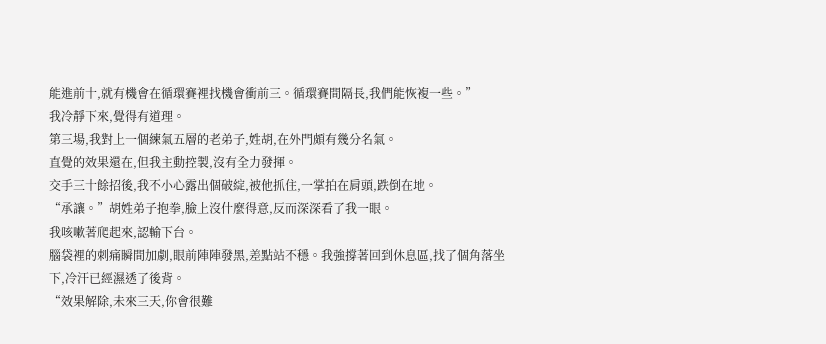能進前十,就有機會在循環賽裡找機會衝前三。循環賽間隔長,我們能恢複一些。”
我冷靜下來,覺得有道理。
第三場,我對上一個練氣五層的老弟子,姓胡,在外門頗有幾分名氣。
直覺的效果還在,但我主動控製,沒有全力發揮。
交手三十餘招後,我不小心露出個破綻,被他抓住,一掌拍在肩頭,跌倒在地。
“承讓。”胡姓弟子抱拳,臉上沒什麼得意,反而深深看了我一眼。
我咳嗽著爬起來,認輸下台。
腦袋裡的刺痛瞬間加劇,眼前陣陣發黑,差點站不穩。我強撐著回到休息區,找了個角落坐下,冷汗已經濕透了後背。
“效果解除,未來三天,你會很難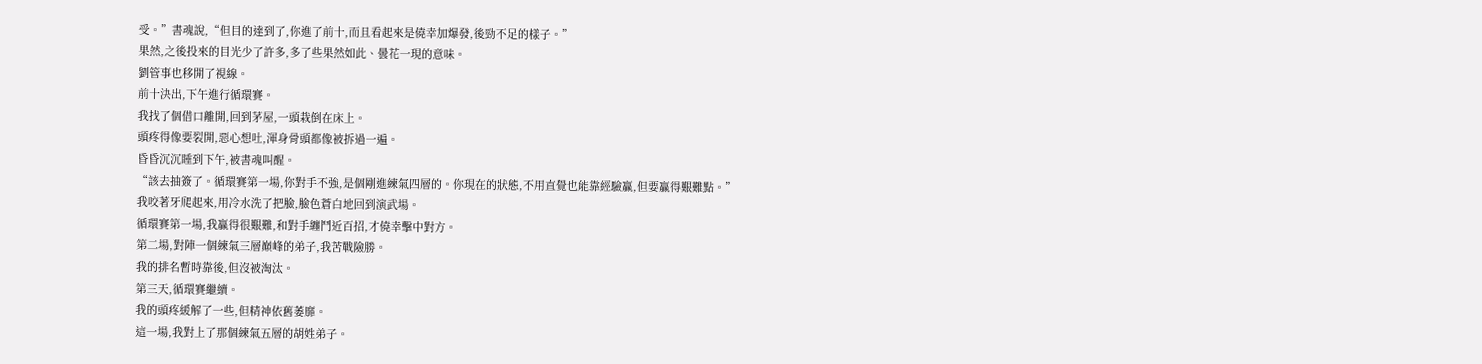受。”書魂說,“但目的達到了,你進了前十,而且看起來是僥幸加爆發,後勁不足的樣子。”
果然,之後投來的目光少了許多,多了些果然如此、曇花一現的意味。
劉管事也移開了視線。
前十決出,下午進行循環賽。
我找了個借口離開,回到茅屋,一頭栽倒在床上。
頭疼得像要裂開,惡心想吐,渾身骨頭都像被拆過一遍。
昏昏沉沉睡到下午,被書魂叫醒。
“該去抽簽了。循環賽第一場,你對手不強,是個剛進練氣四層的。你現在的狀態,不用直覺也能靠經驗贏,但要贏得艱難點。”
我咬著牙爬起來,用冷水洗了把臉,臉色蒼白地回到演武場。
循環賽第一場,我贏得很艱難,和對手纏鬥近百招,才僥幸擊中對方。
第二場,對陣一個練氣三層巔峰的弟子,我苦戰險勝。
我的排名暫時靠後,但沒被淘汰。
第三天,循環賽繼續。
我的頭疼緩解了一些,但精神依舊萎靡。
這一場,我對上了那個練氣五層的胡姓弟子。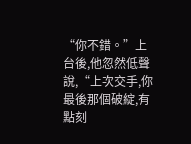“你不錯。”上台後,他忽然低聲說,“上次交手,你最後那個破綻,有點刻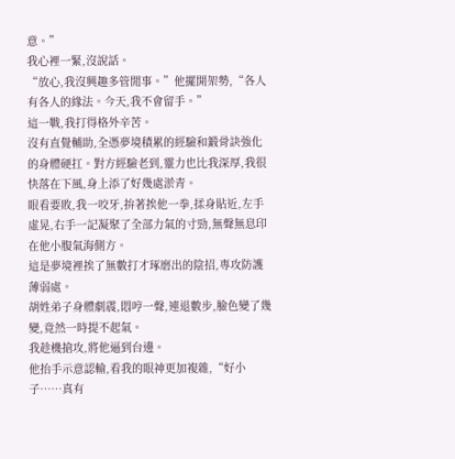意。”
我心裡一緊,沒說話。
“放心,我沒興趣多管閒事。”他擺開架勢,“各人有各人的緣法。今天,我不會留手。”
這一戰,我打得格外辛苦。
沒有直覺輔助,全憑夢境積累的經驗和鍛骨訣強化的身體硬扛。對方經驗老到,靈力也比我深厚,我很快落在下風,身上添了好幾處淤青。
眼看要敗,我一咬牙,拚著挨他一拳,揉身貼近,左手虛晃,右手一記凝聚了全部力氣的寸勁,無聲無息印在他小腹氣海側方。
這是夢境裡挨了無數打才琢磨出的陰招,專攻防護薄弱處。
胡姓弟子身體劇震,悶哼一聲,連退數步,臉色變了幾變,竟然一時提不起氣。
我趁機搶攻,將他逼到台邊。
他抬手示意認輸,看我的眼神更加複雜,“好小子……真有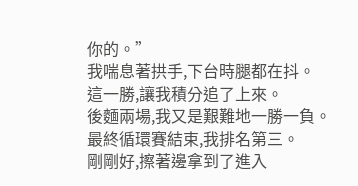你的。”
我喘息著拱手,下台時腿都在抖。
這一勝,讓我積分追了上來。
後麵兩場,我又是艱難地一勝一負。
最終循環賽結束,我排名第三。
剛剛好,擦著邊拿到了進入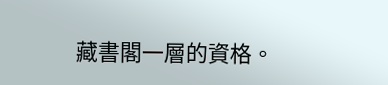藏書閣一層的資格。